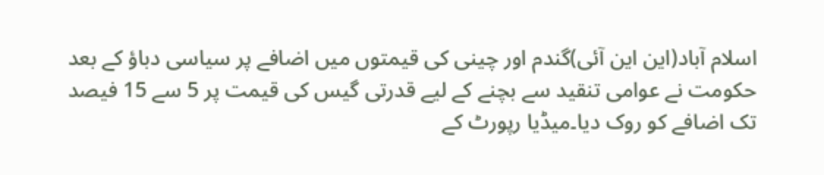اسلام آباد(این این آئی)گندم اور چینی کی قیمتوں میں اضافے پر سیاسی دباؤ کے بعد حکومت نے عوامی تنقید سے بچنے کے لیے قدرتی گیس کی قیمت پر 5 سے 15 فیصد تک اضافے کو روک دیا۔میڈیا رپورٹ کے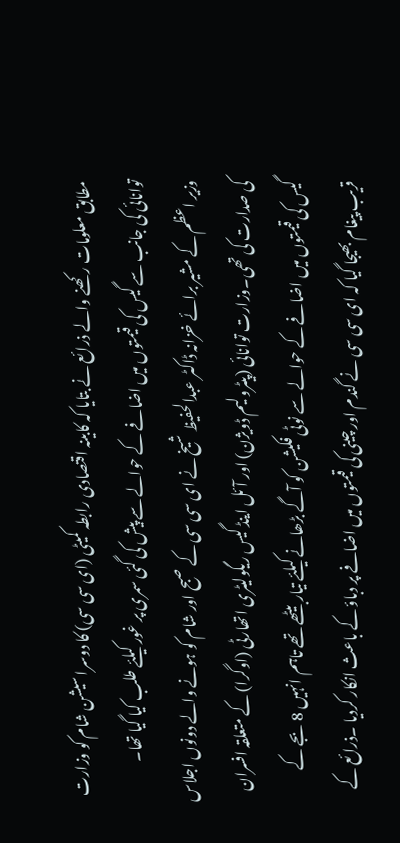مطابق معلومات رکھنے والے ذرائع نے بتایا کہ کابینہ اقتصادی رابطہ کمیٹی (ای سی سی) کا دوسرا سیشن شام کو وزارت توانائی کی جانب سے گیس کی قیمتوں میں اضافے کے حوالے سے پیش کی گئی سمری پر غور کیلئے طلب کیا گیا تھا۔
وزیر اعظم کے مشیر برائے خزانہ ڈاکٹر عبدالحفیظ شیخ نے ای سی سی کے صبح اور شام کو ہونے والے دونوں اجلاس کی صدارت کی تھی۔وزارت توانائی (پیٹرولیم ڈویژن) اور آئل اینڈ گیس ریگولیٹری اتھارٹی (اوگرا) کے متعلقہ افسران گیس کی قیمتوں میں اضافے کے حوالے سے نوٹی فکیشن کو آگے بڑھانے کیلئے تیار بیٹھے تھے تاہم انہیں 8 بجے کے قریب پیغام بھیجا گیا کہ ای سی سی نے گندم اور چینی کی قیمتوں میں اضافے پر دباؤ کے باعث انکار کردیا ۔ذرائع کے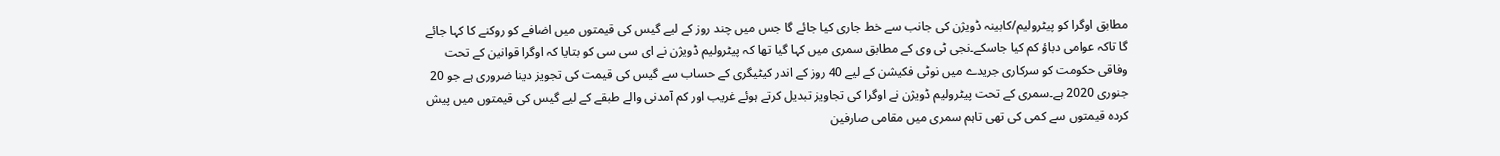مطابق اوگرا کو پیٹرولیم/کابینہ ڈویژن کی جانب سے خط جاری کیا جائے گا جس میں چند روز کے لیے گیس کی قیمتوں میں اضافے کو روکنے کا کہا جائے گا تاکہ عوامی دباؤ کم کیا جاسکے۔نجی ٹی وی کے مطابق سمری میں کہا گیا تھا کہ پیٹرولیم ڈویژن نے ای سی سی کو بتایا کہ اوگرا قوانین کے تحت وفاقی حکومت کو سرکاری جریدے میں نوٹی فکیشن کے لیے 40 روز کے اندر کیٹیگری کے حساب سے گیس کی قیمت کی تجویز دینا ضروری ہے جو 20 جنوری 2020 ہے۔سمری کے تحت پیٹرولیم ڈویژن نے اوگرا کی تجاویز تبدیل کرتے ہوئے غریب اور کم آمدنی والے طبقے کے لیے گیس کی قیمتوں میں پیش کردہ قیمتوں سے کمی کی تھی تاہم سمری میں مقامی صارفین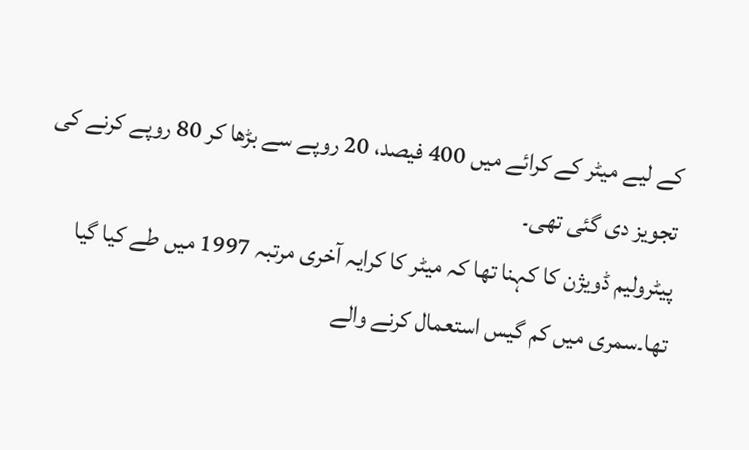کے لیے میٹر کے کرائے میں 400 فیصد، 20 روپے سے بڑھا کر 80 روپے کرنے کی تجویز دی گئی تھی۔
پیٹرولیم ڈویژن کا کہنا تھا کہ میٹر کا کرایہ آخری مرتبہ 1997 میں طے کیا گیا تھا۔سمری میں کم گیس استعمال کرنے والے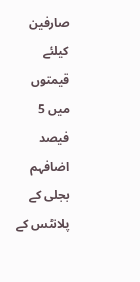صارفین کیلئے قیمتوں میں 5 فیصد اضافہم بجلی کے پلانٹس کے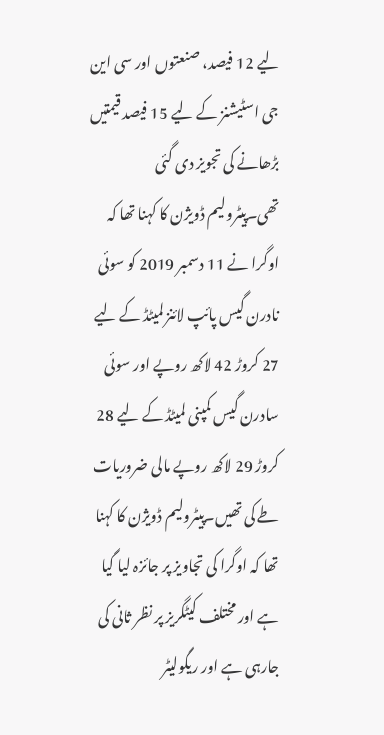لیے 12 فیصد، صنعتوں اور سی این جی اسٹیشنز کے لیے 15 فیصد قیمتیں بڑھانے کی تجویز دی گئی تھی۔پیٹرولیم ڈویژن کا کہنا تھا کہ اوگرا نے 11 دسمبر 2019 کو سوئی نادرن گیس پائپ لائنز لمیٹڈ کے لیے 27 کروڑ 42 لاکھ روپے اور سوئی سادرن گیس کمپنی لمیٹڈ کے لیے 28 کروڑ 29 لاکھ روپے مالی ضروریات طے کی تھیں۔پیٹرولیم ڈویژن کا کہنا تھا کہ اوگرا کی تجاویز پر جائزہ لیا گیا ہے اور مختلف کیٹگریز پر نظر ثانی کی جارہی ہے اور ریگولیٹر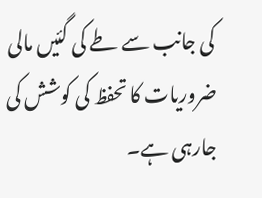کی جانب سے طے کی گئیں مالی ضروریات کا تحفظ کی کوشش کی جارہی ہے۔